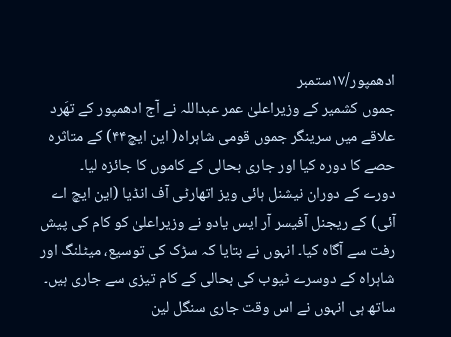ادھمپور/۱۷ستمبر
جموں کشمیر کے وزیراعلیٰ عمر عبداللہ نے آج ادھمپور کے تھَرد علاقے میں سرینگر جموں قومی شاہراہ( این ایچ۴۴) کے متاثرہ حصے کا دورہ کیا اور جاری بحالی کے کاموں کا جائزہ لیا۔
دورے کے دوران نیشنل ہائی ویز اتھارٹی آف انڈیا (این ایچ اے آئی) کے ریجنل آفیسر آر ایس یادو نے وزیراعلیٰ کو کام کی پیش رفت سے آگاہ کیا۔ انہوں نے بتایا کہ سڑک کی توسیع، میٹلنگ اور شاہراہ کے دوسرے ٹیوب کی بحالی کے کام تیزی سے جاری ہیں۔ ساتھ ہی انہوں نے اس وقت جاری سنگل لین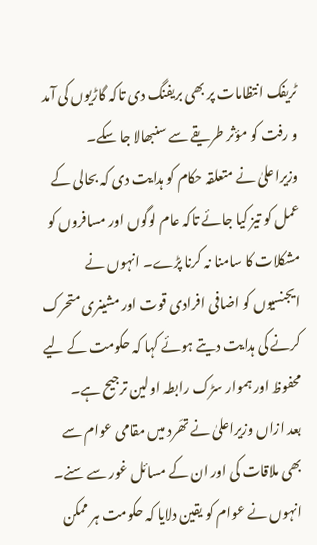ٹریفک انتظامات پر بھی بریفنگ دی تاکہ گاڑیوں کی آمد و رفت کو مؤثر طریقے سے سنبھالا جا سکے۔
وزیراعلیٰ نے متعلقہ حکام کو ہدایت دی کہ بحالی کے عمل کو تیز کیا جائے تاکہ عام لوگوں اور مسافروں کو مشکلات کا سامنا نہ کرنا پڑے۔ انہوں نے ایجنسیوں کو اضافی افرادی قوت اور مشینری متحرک کرنے کی ہدایت دیتے ہوئے کہا کہ حکومت کے لیے محفوظ اور ہموار سڑک رابطہ اولین ترجیح ہے۔
بعد ازاں وزیراعلیٰ نے تھَرد میں مقامی عوام سے بھی ملاقات کی اور ان کے مسائل غور سے سنے۔ انہوں نے عوام کو یقین دلایا کہ حکومت ہر ممکن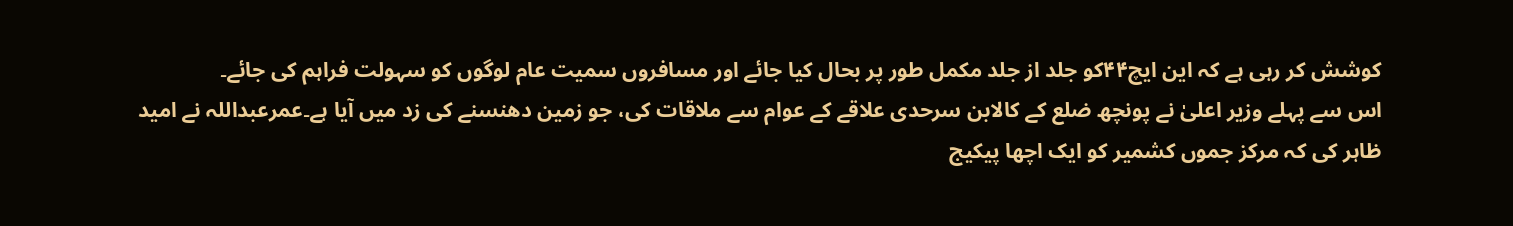کوشش کر رہی ہے کہ این ایچ۴۴کو جلد از جلد مکمل طور پر بحال کیا جائے اور مسافروں سمیت عام لوگوں کو سہولت فراہم کی جائے۔
اس سے پہلے وزیر اعلیٰ نے پونچھ ضلع کے کالابن سرحدی علاقے کے عوام سے ملاقات کی، جو زمین دھنسنے کی زد میں آیا ہے۔عمرعبداللہ نے امید ظاہر کی کہ مرکز جموں کشمیر کو ایک اچھا پیکیج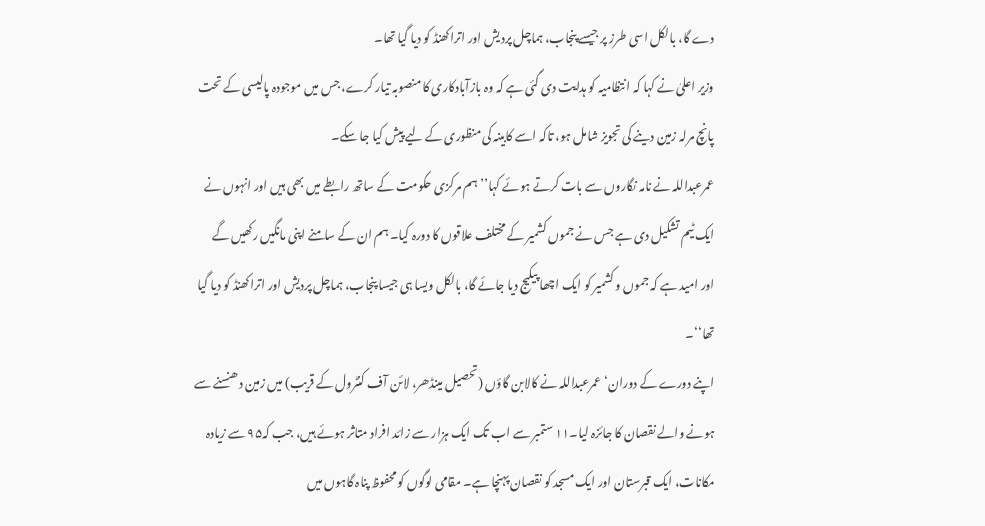دے گا، بالکل اسی طرز پر جیسے پنجاب، ہماچل پردیش اور اتراکھنڈ کو دیا گیا تھا۔
وزیر اعلیٰ نے کہا کہ انتظامیہ کو ہدایت دی گئی ہے کہ وہ بازآبادکاری کا منصوبہ تیار کرے، جس میں موجودہ پالیسی کے تحت پانچ مرلہ زمین دینے کی تجویز شامل ہو، تاکہ اسے کابینہ کی منظوری کے لیے پیش کیا جا سکے۔
عمرعبداللہ نے نامہ نگاروں سے بات کرتے ہوئے کہا’’ہم مرکزی حکومت کے ساتھ رابطے میں بھی ہیں اور انہوں نے ایک ٹیم تشکیل دی ہے جس نے جموں کشمیر کے مختلف علاقوں کا دورہ کیا۔ ہم ان کے سامنے اپنی مانگیں رکھیں گے اور امید ہے کہ جموں و کشمیر کو ایک اچھا پیکیج دیا جائے گا، بالکل ویسا ہی جیسا پنجاب، ہماچل پردیش اور اتراکھنڈ کو دیا گیا تھا‘‘۔
اپنے دورے کے دوران‘عمرعبداللہ نے کالابن گاؤں (تحصیل مینڈھر، لائن آف کنٹرول کے قریب) میں زمین دھنسنے سے ہونے والے نقصان کا جائزہ لیا۔۱۱ ستمبر سے اب تک ایک ہزار سے زائد افراد متاثر ہوئے ہیں، جب کہ۹۵ سے زیادہ مکانات، ایک قبرستان اور ایک مسجد کو نقصان پہنچا ہے۔ مقامی لوگوں کو محفوظ پناہ گاہوں میں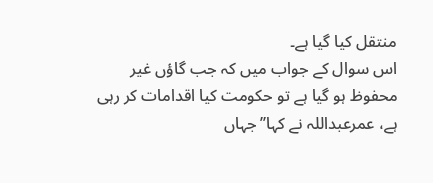منتقل کیا گیا ہے۔
اس سوال کے جواب میں کہ جب گاؤں غیر محفوظ ہو گیا ہے تو حکومت کیا اقدامات کر رہی ہے، عمرعبداللہ نے کہا’’جہاں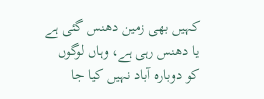کہیں بھی زمین دھنس گئی ہے یا دھنس رہی ہے، وہاں لوگوں کو دوبارہ آباد نہیں کیا جا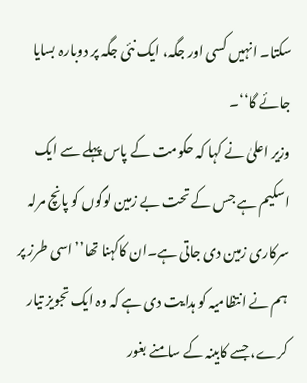سکتا۔ انہیں کسی اور جگہ، ایک نئی جگہ پر دوبارہ بسایا جائے گا‘‘۔
وزیر اعلیٰ نے کہا کہ حکومت کے پاس پہلے سے ایک اسکیم ہے جس کے تحت بے زمین لوگوں کو پانچ مرلہ سرکاری زمین دی جاتی ہے۔ان کاکہنا تھا’’اسی طرز پر ہم نے انتظامیہ کو ہدایت دی ہے کہ وہ ایک تجویز تیار کرے، جسے کابینہ کے سامنے بغور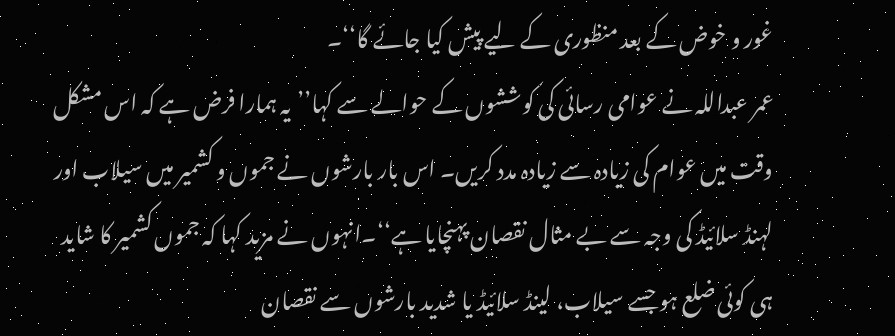غور و خوض کے بعد منظوری کے لیے پیش کیا جائے گا‘‘۔
عمر عبداللہ نے عوامی رسائی کی کوششوں کے حوالے سے کہا’’یہ ہمارا فرض ہے کہ اس مشکل وقت میں عوام کی زیادہ سے زیادہ مدد کریں۔ اس بار بارشوں نے جموں و کشمیر میں سیلاب اور لہنڈ سلائیڈ کی وجہ سے بے مثال نقصان پہنچایا ہے‘‘۔انہوں نے مزید کہا کہ جموں کشمیر کا شاید ہی کوئی ضلع ہو جسے سیلاب، لینڈ سلائیڈ یا شدید بارشوں سے نقصان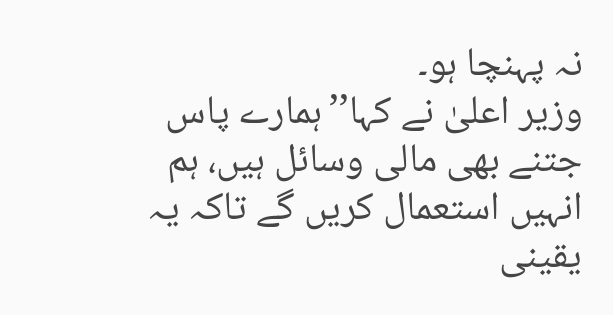نہ پہنچا ہو۔
وزیر اعلیٰ نے کہا’’ہمارے پاس جتنے بھی مالی وسائل ہیں، ہم انہیں استعمال کریں گے تاکہ یہ یقینی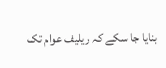بنایا جا سکے کہ ریلیف عوام تک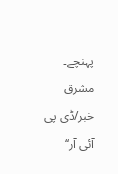پہنچے۔
مشرق خبر/ڈی پی آئی آر‘‘